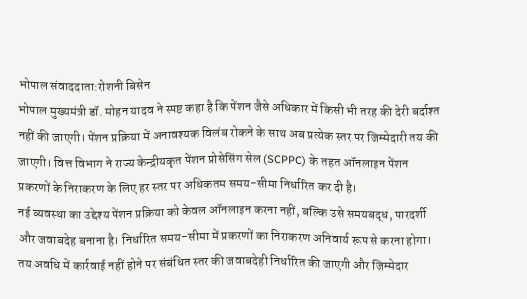भोपाल संवाददाता:रोशनी बिसेन
भोपाल मुख्यमंत्री डॉ. मोहन यादव ने स्पष्ट कहा है कि पेंशन जैसे अधिकार में किसी भी तरह की देरी बर्दाश्त नहीं की जाएगी। पेंशन प्रक्रिया में अनावश्यक विलंब रोकने के साथ अब प्रत्येक स्तर पर जिम्मेदारी तय की जाएगी। वित्त विभाग ने राज्य केन्द्रीयकृत पेंशन प्रोसेसिंग सेल (SCPPC) के तहत ऑनलाइन पेंशन प्रकरणों के निराकरण के लिए हर स्तर पर अधिकतम समय-सीमा निर्धारित कर दी है।
नई व्यवस्था का उद्देश्य पेंशन प्रक्रिया को केवल ऑनलाइन करना नहीं, बल्कि उसे समयबद्ध, पारदर्शी और जवाबदेह बनाना है। निर्धारित समय-सीमा में प्रकरणों का निराकरण अनिवार्य रूप से करना होगा। तय अवधि में कार्रवाई नहीं होने पर संबंधित स्तर की जवाबदेही निर्धारित की जाएगी और जिम्मेदार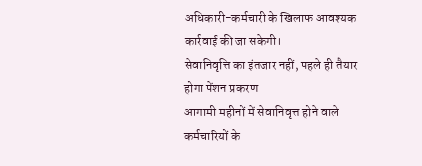अधिकारी-कर्मचारी के खिलाफ आवश्यक कार्रवाई की जा सकेगी।
सेवानिवृत्ति का इंतजार नहीं, पहले ही तैयार होगा पेंशन प्रकरण
आगामी महीनों में सेवानिवृत्त होने वाले कर्मचारियों के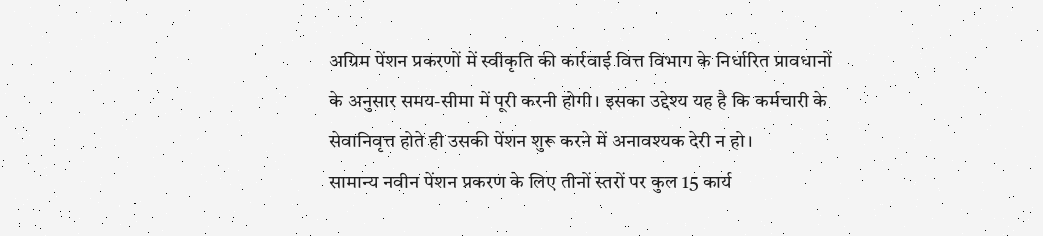अग्रिम पेंशन प्रकरणों में स्वीकृति की कार्रवाई वित्त विभाग के निर्धारित प्रावधानों के अनुसार समय-सीमा में पूरी करनी होगी। इसका उद्देश्य यह है कि कर्मचारी के सेवानिवृत्त होते ही उसकी पेंशन शुरू करने में अनावश्यक देरी न हो।
सामान्य नवीन पेंशन प्रकरण के लिए तीनों स्तरों पर कुल 15 कार्य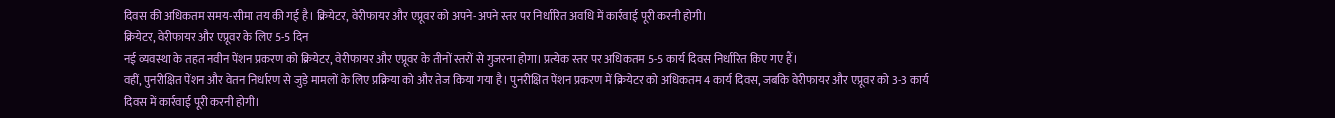दिवस की अधिकतम समय-सीमा तय की गई है। क्रियेटर, वेरीफायर और एप्रूवर को अपने-अपने स्तर पर निर्धारित अवधि में कार्रवाई पूरी करनी होगी।
क्रियेटर, वेरीफायर और एप्रूवर के लिए 5-5 दिन
नई व्यवस्था के तहत नवीन पेंशन प्रकरण को क्रियेटर, वेरीफायर और एप्रूवर के तीनों स्तरों से गुजरना होगा। प्रत्येक स्तर पर अधिकतम 5-5 कार्य दिवस निर्धारित किए गए हैं।
वहीं, पुनरीक्षित पेंशन और वेतन निर्धारण से जुड़े मामलों के लिए प्रक्रिया को और तेज किया गया है। पुनरीक्षित पेंशन प्रकरण में क्रियेटर को अधिकतम 4 कार्य दिवस, जबकि वेरीफायर और एप्रूवर को 3-3 कार्य दिवस में कार्रवाई पूरी करनी होगी।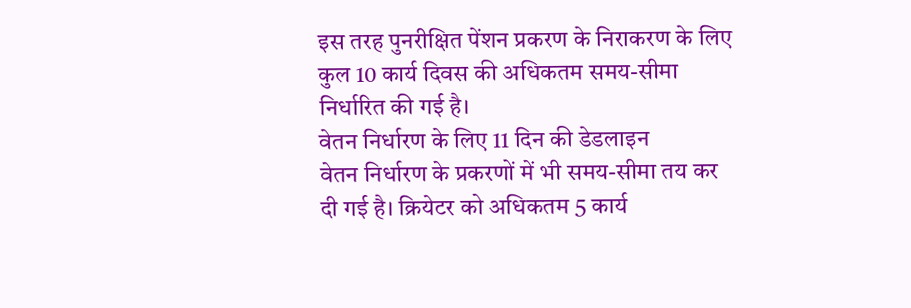इस तरह पुनरीक्षित पेंशन प्रकरण के निराकरण के लिए कुल 10 कार्य दिवस की अधिकतम समय-सीमा निर्धारित की गई है।
वेतन निर्धारण के लिए 11 दिन की डेडलाइन
वेतन निर्धारण के प्रकरणों में भी समय-सीमा तय कर दी गई है। क्रियेटर को अधिकतम 5 कार्य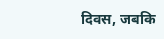दिवस, जबकि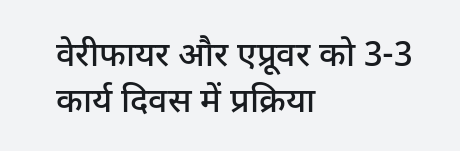वेरीफायर और एप्रूवर को 3-3 कार्य दिवस में प्रक्रिया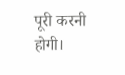पूरी करनी होगी।